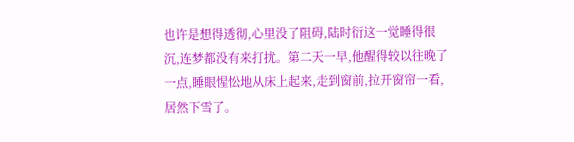也许是想得透彻,心里没了阻碍,陆时衍这一觉睡得很沉,连梦都没有来打扰。第二天一早,他醒得较以往晚了一点,睡眼惺忪地从床上起来,走到窗前,拉开窗帘一看,居然下雪了。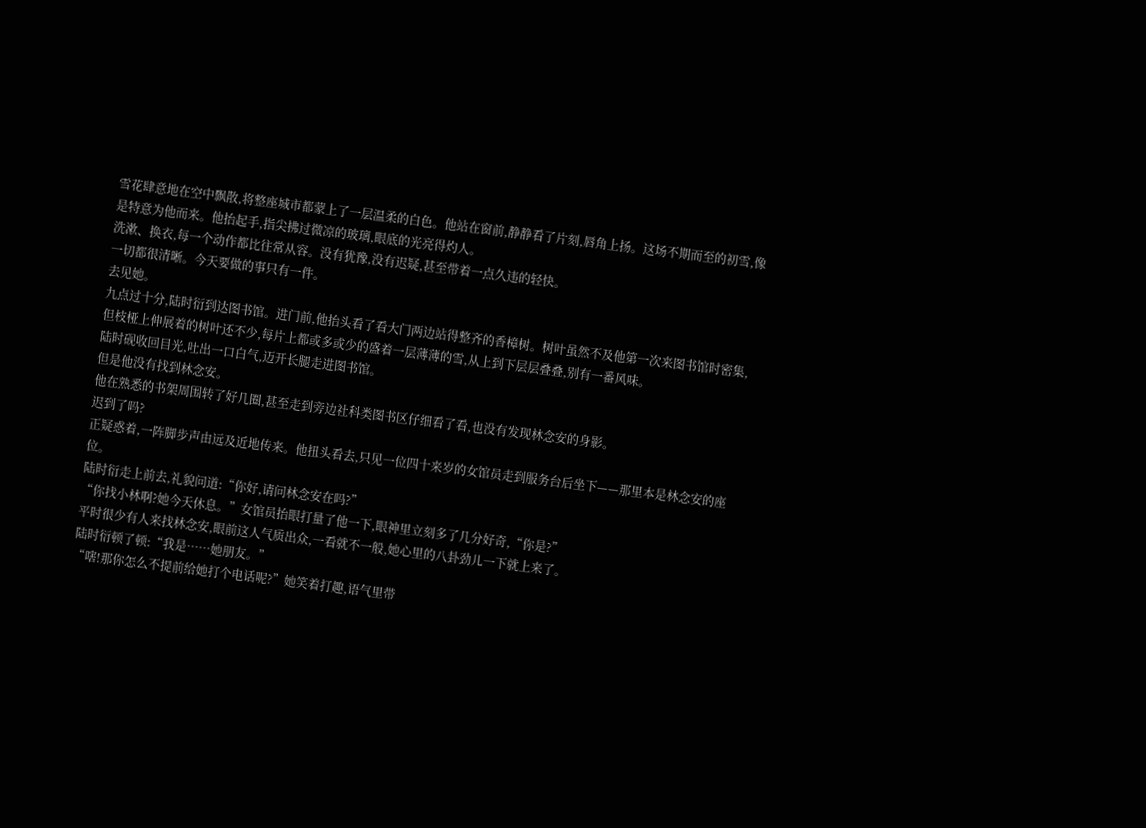雪花肆意地在空中飘散,将整座城市都蒙上了一层温柔的白色。他站在窗前,静静看了片刻,唇角上扬。这场不期而至的初雪,像是特意为他而来。他抬起手,指尖拂过微凉的玻璃,眼底的光亮得灼人。
洗漱、换衣,每一个动作都比往常从容。没有犹豫,没有迟疑,甚至带着一点久违的轻快。
一切都很清晰。今天要做的事只有一件。
去见她。
九点过十分,陆时衍到达图书馆。进门前,他抬头看了看大门两边站得整齐的香樟树。树叶虽然不及他第一次来图书馆时密集,但枝桠上伸展着的树叶还不少,每片上都或多或少的盛着一层薄薄的雪,从上到下层层叠叠,别有一番风味。
陆时砚收回目光,吐出一口白气,迈开长腿走进图书馆。
但是他没有找到林念安。
他在熟悉的书架周围转了好几圈,甚至走到旁边社科类图书区仔细看了看,也没有发现林念安的身影。
迟到了吗?
正疑惑着,一阵脚步声由远及近地传来。他扭头看去,只见一位四十来岁的女馆员走到服务台后坐下——那里本是林念安的座位。
陆时衍走上前去,礼貌问道:“你好,请问林念安在吗?”
“你找小林啊?她今天休息。”女馆员抬眼打量了他一下,眼神里立刻多了几分好奇,“你是?”
平时很少有人来找林念安,眼前这人气质出众,一看就不一般,她心里的八卦劲儿一下就上来了。
陆时衍顿了顿:“我是……她朋友。”
“嗐!那你怎么不提前给她打个电话呢?”她笑着打趣,语气里带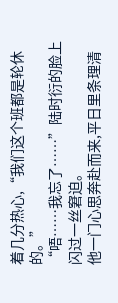着几分热心,“我们这个班都是轮休的。”
“唔……我忘了……”陆时衍的脸上闪过一丝窘迫。
他一门心思奔赴而来,平日里条理清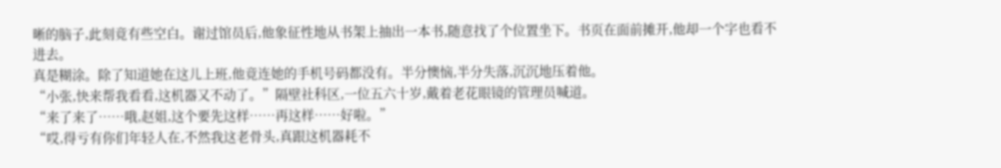晰的脑子,此刻竟有些空白。谢过馆员后,他象征性地从书架上抽出一本书,随意找了个位置坐下。书页在面前摊开,他却一个字也看不进去。
真是糊涂。除了知道她在这儿上班,他竟连她的手机号码都没有。半分懊恼,半分失落,沉沉地压着他。
“小张,快来帮我看看,这机器又不动了。”隔壁社科区,一位五六十岁,戴着老花眼镜的管理员喊道。
“来了来了……哦,赵姐,这个要先这样……再这样……好啦。”
“哎,得亏有你们年轻人在,不然我这老骨头,真跟这机器耗不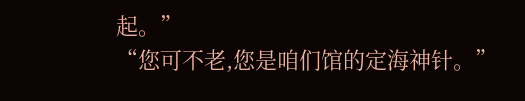起。”
“您可不老,您是咱们馆的定海神针。”